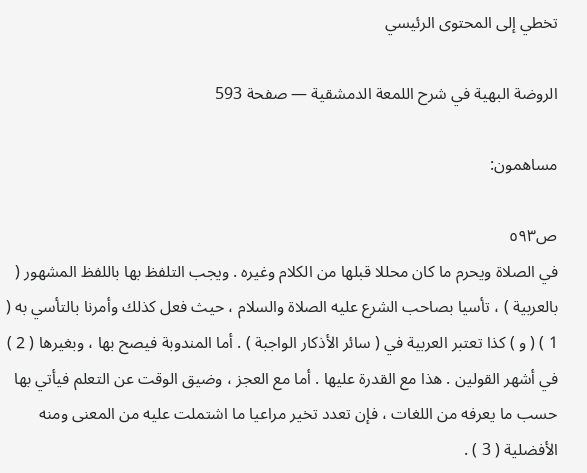تخطي إلى المحتوى الرئيسي

الروضة البهية في شرح اللمعة الدمشقية — صفحة 593

مساهمون:

ص٥٩٣
في الصلاة ويحرم ما كان محللا قبلها من الكلام وغيره . ويجب التلفظ بها باللفظ المشهور ( بالعربية ) ، تأسيا بصاحب الشرع عليه الصلاة والسلام ، حيث فعل كذلك وأمرنا بالتأسي به ( 1 ) ( و ) كذا تعتبر العربية في ( سائر الأذكار الواجبة ) . أما المندوبة فيصح بها ، وبغيرها ( 2 ) في أشهر القولين . هذا مع القدرة عليها . أما مع العجز ، وضيق الوقت عن التعلم فيأتي بها حسب ما يعرفه من اللغات ، فإن تعدد تخير مراعيا ما اشتملت عليه من المعنى ومنه الأفضلية ( 3 ) .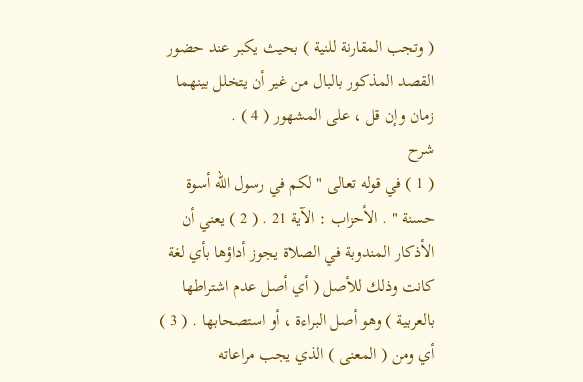( وتجب المقارنة للنية ) بحيث يكبر عند حضور القصد المذكور بالبال من غير أن يتخلل بينهما زمان وإن قل ، على المشهور ( 4 ) .
شرح
( 1 ) في قوله تعالى " لكم في رسول الله أسوة حسنة " . الأحزاب : الآية 21 . ( 2 ) يعني أن الأذكار المندوبة في الصلاة يجوز أداؤها بأي لغة كانت وذلك للأصل ( أي أصل عدم اشتراطها بالعربية ) وهو أصل البراءة ، أو استصحابها . ( 3 ) أي ومن ( المعنى ) الذي يجب مراعاته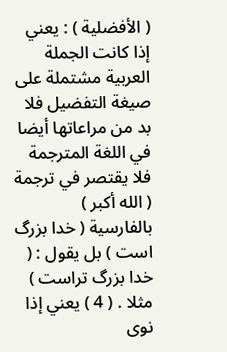( الأفضلية ) : يعني إذا كانت الجملة العربية مشتملة على صيغة التفضيل فلا بد من مراعاتها أيضا في اللغة المترجمة فلا يقتصر في ترجمة ( الله أكبر ) بالفارسية ( خدا بزرگ است ) بل يقول : ( خدا بزرگ تراست ) مثلا . ( 4 ) يعني إذا نوى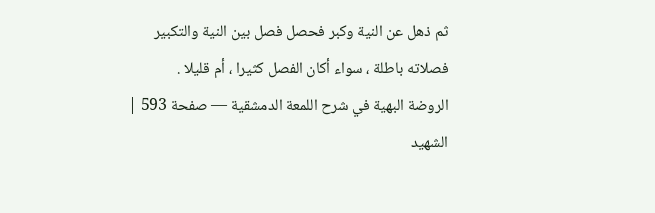ثم ذهل عن النية وكبر فحصل فصل بين النية والتكبير فصلاته باطلة ، سواء أكان الفصل كثيرا ، أم قليلا .
الروضة البهية في شرح اللمعة الدمشقية — صفحة 593 | الشهيد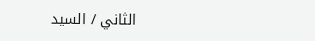الثاني / السيد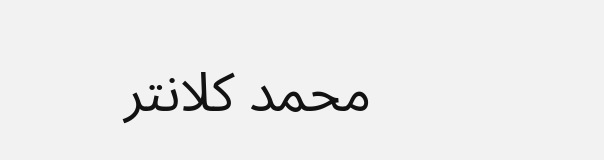محمد كلانتر